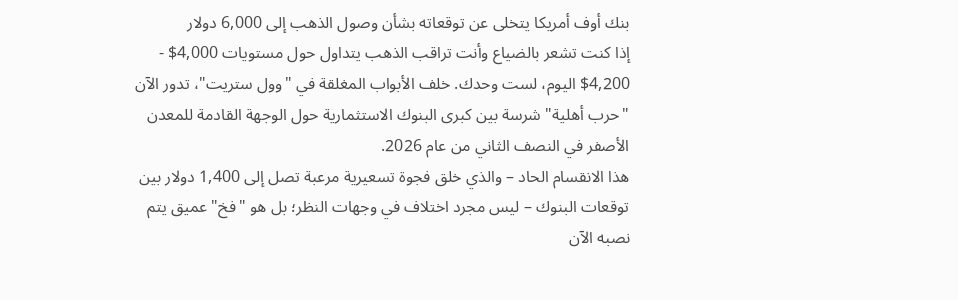بنك أوف أمريكا يتخلى عن توقعاته بشأن وصول الذهب إلى 6,000 دولار
إذا كنت تشعر بالضياع وأنت تراقب الذهب يتداول حول مستويات 4,000$ - 4,200$ اليوم، لست وحدك. خلف الأبواب المغلقة في "وول ستريت"، تدور الآن "حرب أهلية" شرسة بين كبرى البنوك الاستثمارية حول الوجهة القادمة للمعدن الأصفر في النصف الثاني من عام 2026.
هذا الانقسام الحاد – والذي خلق فجوة تسعيرية مرعبة تصل إلى 1,400 دولار بين توقعات البنوك – ليس مجرد اختلاف في وجهات النظر؛ بل هو "فخ" عميق يتم نصبه الآن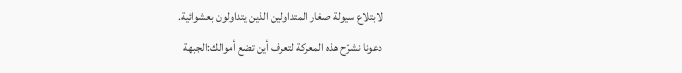لابتلاع سيولة صغار المتداولين الذين يتداولون بعشوائية.
دعونا نشرّح هذه المعركة لتعرف أين تضع أموالك:الجبهة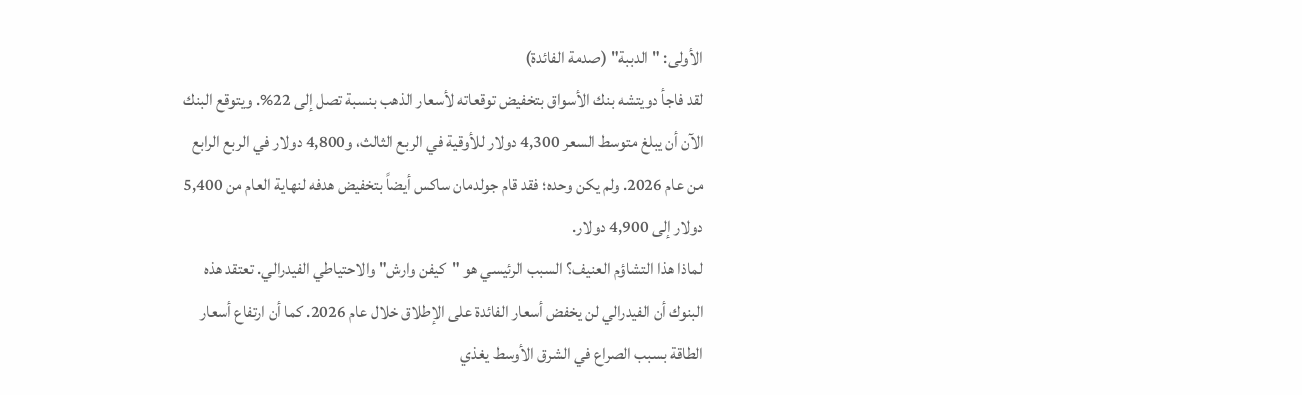الأولى: "الدببة" (صدمة الفائدة)
لقد فاجأ دويتشه بنك الأسواق بتخفيض توقعاته لأسعار الذهب بنسبة تصل إلى 22%. ويتوقع البنك الآن أن يبلغ متوسط السعر 4,300 دولار للأوقية في الربع الثالث، و4,800 دولار في الربع الرابع من عام 2026. ولم يكن وحده؛ فقد قام جولدمان ساكس أيضاً بتخفيض هدفه لنهاية العام من 5,400 دولار إلى 4,900 دولار.
لماذا هذا التشاؤم العنيف؟ السبب الرئيسي هو "كيفن وارش" والاحتياطي الفيدرالي. تعتقد هذه البنوك أن الفيدرالي لن يخفض أسعار الفائدة على الإطلاق خلال عام 2026. كما أن ارتفاع أسعار الطاقة بسبب الصراع في الشرق الأوسط يغذي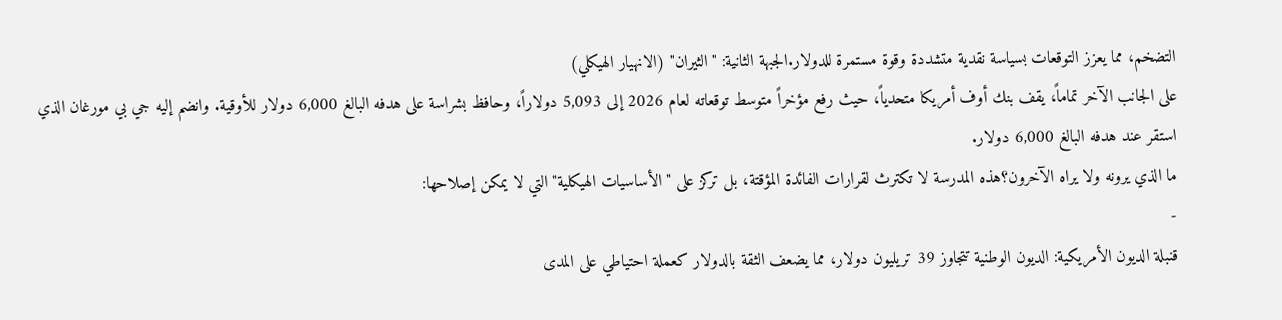التضخم، مما يعزز التوقعات بسياسة نقدية متشددة وقوة مستمرة للدولار.الجبهة الثانية: "الثيران" (الانهيار الهيكلي)
على الجانب الآخر تماماً، يقف بنك أوف أمريكا متحدياً، حيث رفع مؤخراً متوسط توقعاته لعام 2026 إلى 5,093 دولاراً، وحافظ بشراسة على هدفه البالغ 6,000 دولار للأوقية. وانضم إليه جي بي مورغان الذي استقر عند هدفه البالغ 6,000 دولار.
ما الذي يرونه ولا يراه الآخرون؟هذه المدرسة لا تكترث لقرارات الفائدة المؤقتة، بل تركز على "الأساسيات الهيكلية" التي لا يمكن إصلاحها:
-
قنبلة الديون الأمريكية: الديون الوطنية تتجاوز 39 تريليون دولار، مما يضعف الثقة بالدولار كعملة احتياطي على المدى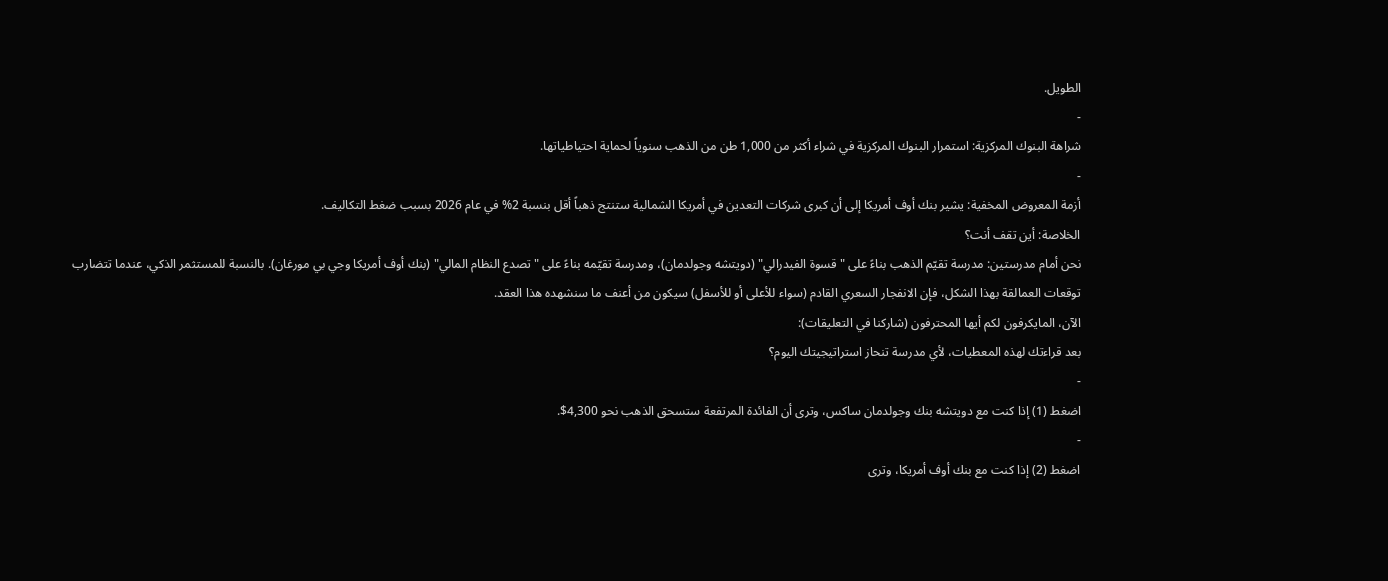الطويل.
-
شراهة البنوك المركزية: استمرار البنوك المركزية في شراء أكثر من 1,000 طن من الذهب سنوياً لحماية احتياطياتها.
-
أزمة المعروض المخفية: يشير بنك أوف أمريكا إلى أن كبرى شركات التعدين في أمريكا الشمالية ستنتج ذهباً أقل بنسبة 2% في عام 2026 بسبب ضغط التكاليف.
الخلاصة: أين تقف أنت؟
نحن أمام مدرستين: مدرسة تقيّم الذهب بناءً على "قسوة الفيدرالي" (دويتشه وجولدمان)، ومدرسة تقيّمه بناءً على "تصدع النظام المالي" (بنك أوف أمريكا وجي بي مورغان). بالنسبة للمستثمر الذكي، عندما تتضارب توقعات العمالقة بهذا الشكل، فإن الانفجار السعري القادم (سواء للأعلى أو للأسفل) سيكون من أعنف ما سنشهده هذا العقد.
الآن، المايكرفون لكم أيها المحترفون (شاركنا في التعليقات):
بعد قراءتك لهذه المعطيات، لأي مدرسة تنحاز استراتيجيتك اليوم؟
-
اضغط (1) إذا كنت مع دويتشه بنك وجولدمان ساكس، وترى أن الفائدة المرتفعة ستسحق الذهب نحو 4,300$.
-
اضغط (2) إذا كنت مع بنك أوف أمريكا، وترى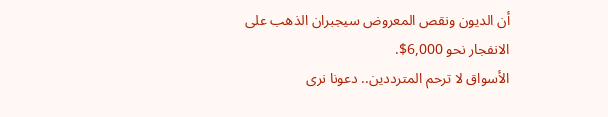أن الديون ونقص المعروض سيجبران الذهب على الانفجار نحو 6,000$.
الأسواق لا ترحم المترددين.. دعونا نرى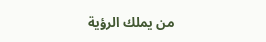من يملك الرؤية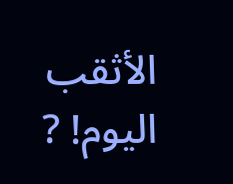الأثقب اليوم! ?